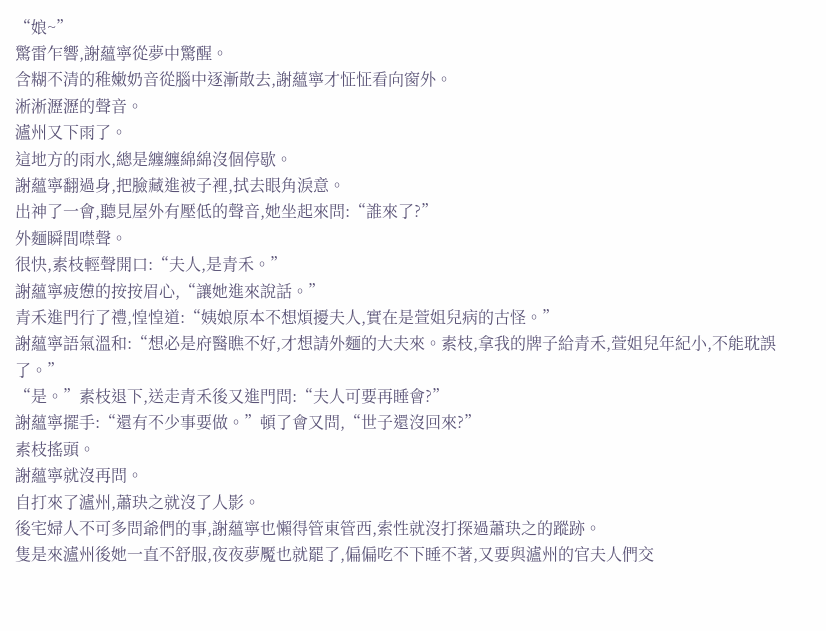“娘~”
驚雷乍響,謝蘊寧從夢中驚醒。
含糊不清的稚嫩奶音從腦中逐漸散去,謝蘊寧才怔怔看向窗外。
淅淅瀝瀝的聲音。
瀘州又下雨了。
這地方的雨水,總是纏纏綿綿沒個停歇。
謝蘊寧翻過身,把臉藏進被子裡,拭去眼角淚意。
出神了一會,聽見屋外有壓低的聲音,她坐起來問:“誰來了?”
外麵瞬間噤聲。
很快,素枝輕聲開口:“夫人,是青禾。”
謝蘊寧疲憊的按按眉心,“讓她進來說話。”
青禾進門行了禮,惶惶道:“姨娘原本不想煩擾夫人,實在是萱姐兒病的古怪。”
謝蘊寧語氣溫和:“想必是府醫瞧不好,才想請外麵的大夫來。素枝,拿我的牌子給青禾,萱姐兒年紀小,不能耽誤了。”
“是。”素枝退下,送走青禾後又進門問:“夫人可要再睡會?”
謝蘊寧擺手:“還有不少事要做。”頓了會又問,“世子還沒回來?”
素枝搖頭。
謝蘊寧就沒再問。
自打來了瀘州,蕭玦之就沒了人影。
後宅婦人不可多問爺們的事,謝蘊寧也懶得管東管西,索性就沒打探過蕭玦之的蹤跡。
隻是來瀘州後她一直不舒服,夜夜夢魘也就罷了,偏偏吃不下睡不著,又要與瀘州的官夫人們交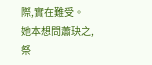際,實在難受。
她本想問蕭玦之,祭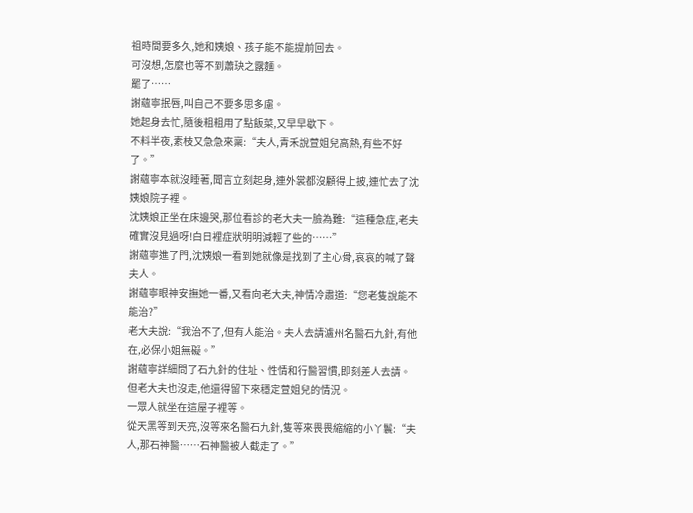祖時間要多久,她和姨娘、孩子能不能提前回去。
可沒想,怎麼也等不到蕭玦之露麵。
罷了……
謝蘊寧抿唇,叫自己不要多思多慮。
她起身去忙,隨後粗粗用了點飯菜,又早早歇下。
不料半夜,素枝又急急來稟:“夫人,青禾說萱姐兒高熱,有些不好了。”
謝蘊寧本就沒睡著,聞言立刻起身,連外裳都沒顧得上披,連忙去了沈姨娘院子裡。
沈姨娘正坐在床邊哭,那位看診的老大夫一臉為難:“這種急症,老夫確實沒見過呀!白日裡症狀明明減輕了些的……”
謝蘊寧進了門,沈姨娘一看到她就像是找到了主心骨,哀哀的喊了聲夫人。
謝蘊寧眼神安撫她一番,又看向老大夫,神情冷肅道:“您老隻說能不能治?”
老大夫說:“我治不了,但有人能治。夫人去請瀘州名醫石九針,有他在,必保小姐無礙。”
謝蘊寧詳細問了石九針的住址、性情和行醫習慣,即刻差人去請。
但老大夫也沒走,他還得留下來穩定萱姐兒的情況。
一眾人就坐在這屋子裡等。
從天黑等到天亮,沒等來名醫石九針,隻等來畏畏縮縮的小丫鬟:“夫人,那石神醫……石神醫被人截走了。”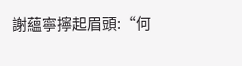謝蘊寧擰起眉頭:“何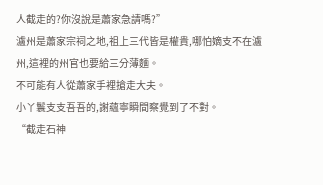人截走的?你沒說是蕭家急請嗎?”
瀘州是蕭家宗祠之地,祖上三代皆是權貴,哪怕嫡支不在瀘州,這裡的州官也要給三分薄麵。
不可能有人從蕭家手裡搶走大夫。
小丫鬟支支吾吾的,謝蘊寧瞬間察覺到了不對。
“截走石神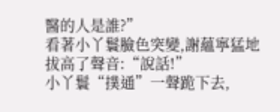醫的人是誰?”
看著小丫鬟臉色突變,謝蘊寧猛地拔高了聲音:“說話!”
小丫鬟“撲通”一聲跪下去,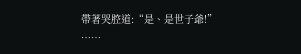帶著哭腔道:“是、是世子爺!”
……